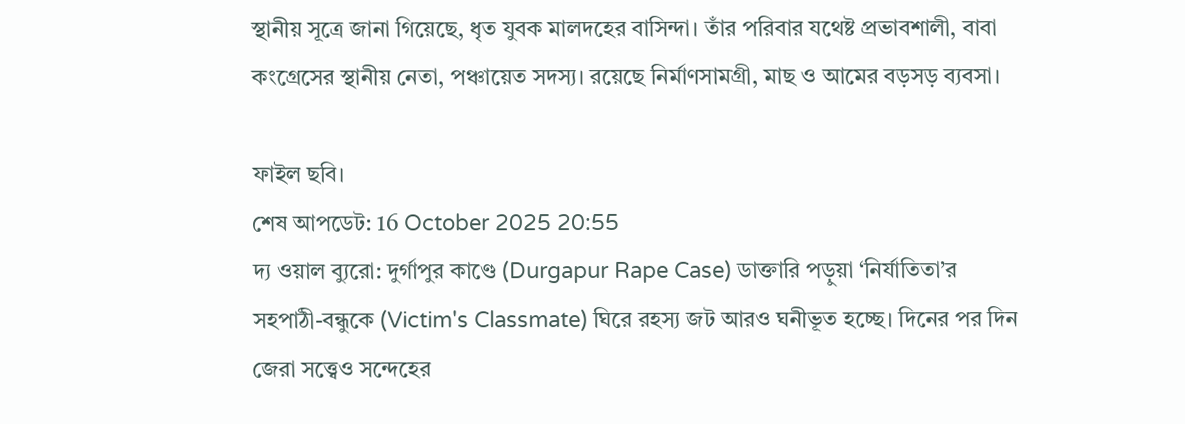স্থানীয় সূত্রে জানা গিয়েছে, ধৃত যুবক মালদহের বাসিন্দা। তাঁর পরিবার যথেষ্ট প্রভাবশালী, বাবা কংগ্রেসের স্থানীয় নেতা, পঞ্চায়েত সদস্য। রয়েছে নির্মাণসামগ্রী, মাছ ও আমের বড়সড় ব্যবসা।

ফাইল ছবি।
শেষ আপডেট: 16 October 2025 20:55
দ্য ওয়াল ব্যুরো: দুর্গাপুর কাণ্ডে (Durgapur Rape Case) ডাক্তারি পড়ুয়া ‘নির্যাতিতা’র সহপাঠী-বন্ধুকে (Victim's Classmate) ঘিরে রহস্য জট আরও ঘনীভূত হচ্ছে। দিনের পর দিন জেরা সত্ত্বেও সন্দেহের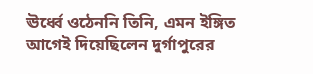ঊর্ধ্বে ওঠেননি তিনি, এমন ইঙ্গিত আগেই দিয়েছিলেন দুর্গাপুরের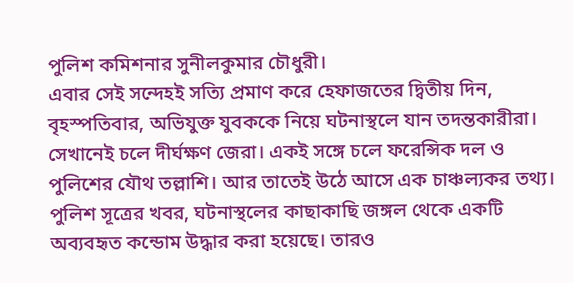পুলিশ কমিশনার সুনীলকুমার চৌধুরী।
এবার সেই সন্দেহই সত্যি প্রমাণ করে হেফাজতের দ্বিতীয় দিন, বৃহস্পতিবার, অভিযুক্ত যুবককে নিয়ে ঘটনাস্থলে যান তদন্তকারীরা। সেখানেই চলে দীর্ঘক্ষণ জেরা। একই সঙ্গে চলে ফরেন্সিক দল ও পুলিশের যৌথ তল্লাশি। আর তাতেই উঠে আসে এক চাঞ্চল্যকর তথ্য।
পুলিশ সূত্রের খবর, ঘটনাস্থলের কাছাকাছি জঙ্গল থেকে একটি অব্যবহৃত কন্ডোম উদ্ধার করা হয়েছে। তারও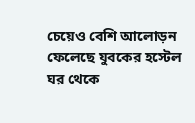চেয়েও বেশি আলোড়ন ফেলেছে যুবকের হস্টেল ঘর থেকে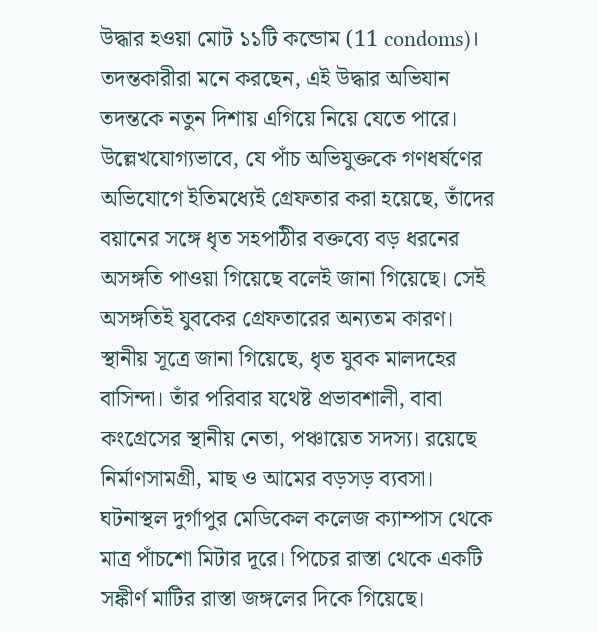উদ্ধার হওয়া মোট ১১টি কন্ডোম (11 condoms)। তদন্তকারীরা মনে করছেন, এই উদ্ধার অভিযান তদন্তকে নতুন দিশায় এগিয়ে নিয়ে যেতে পারে।
উল্লেখযোগ্যভাবে, যে পাঁচ অভিযুক্তকে গণধর্ষণের অভিযোগে ইতিমধ্যেই গ্রেফতার করা হয়েছে, তাঁদের বয়ানের সঙ্গে ধৃত সহপাঠীর বক্তব্যে বড় ধরনের অসঙ্গতি পাওয়া গিয়েছে বলেই জানা গিয়েছে। সেই অসঙ্গতিই যুবকের গ্রেফতারের অন্যতম কারণ।
স্থানীয় সূত্রে জানা গিয়েছে, ধৃত যুবক মালদহের বাসিন্দা। তাঁর পরিবার যথেষ্ট প্রভাবশালী, বাবা কংগ্রেসের স্থানীয় নেতা, পঞ্চায়েত সদস্য। রয়েছে নির্মাণসামগ্রী, মাছ ও আমের বড়সড় ব্যবসা।
ঘটনাস্থল দুর্গাপুর মেডিকেল কলেজ ক্যাম্পাস থেকে মাত্র পাঁচশো মিটার দূরে। পিচের রাস্তা থেকে একটি সঙ্কীর্ণ মাটির রাস্তা জঙ্গলের দিকে গিয়েছে।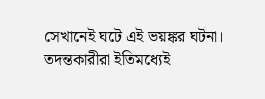সেখানেই ঘটে এই ভয়ঙ্কর ঘটনা। তদন্তকারীরা ইতিমধ্যেই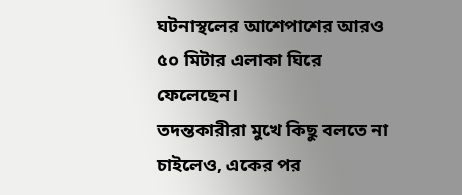ঘটনাস্থলের আশেপাশের আরও ৫০ মিটার এলাকা ঘিরে ফেলেছেন।
তদন্তকারীরা মুখে কিছু বলতে না চাইলেও, একের পর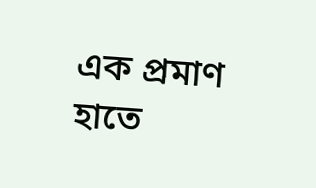এক প্রমাণ হাতে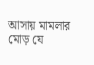আসায় মামলার মোড় যে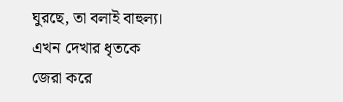ঘুরছে, তা বলাই বাহুল্য। এখন দেখার ধৃতকে জেরা করে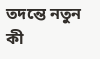তদন্তে নতুন কী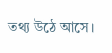তথ্য উঠে আসে।